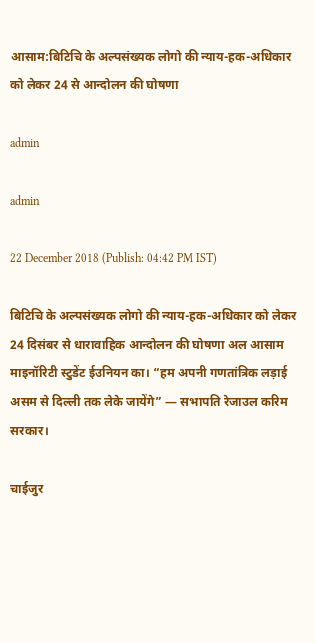आसाम:बिटिचि के अल्पसंख्यक लोगो की न्याय-हक-अधिकार को लेकर 24 से आन्दोलन की घोषणा

admin

admin

22 December 2018 (Publish: 04:42 PM IST)

बिटिचि के अल्पसंख्यक लोगो की न्याय-हक-अधिकार को लेकर 24 दिसंबर से धारावाहिक आन्दोलन की घोषणा अल आसाम माइनॉरिटी स्टुडेंट ईउनियन का। “हम अपनी गणतांत्रिक लड़ाई असम से दिल्ली तक लेके जायेंगे” — सभापति रेजाउल करिम सरकार।

चाईजुर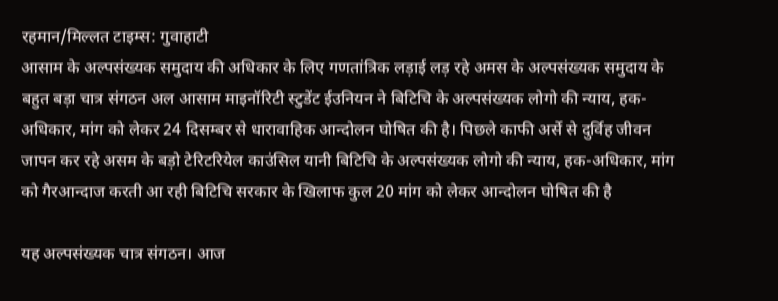रहमान/मिल्लत टाइम्स: गुवाहाटी
आसाम के अल्पसंख्यक समुदाय की अधिकार के लिए गणतांत्रिक लड़ाई लड़ रहे अमस के अल्पसंख्यक समुदाय के बहुत बड़ा चात्र संगठन अल आसाम माइनॉरिटी स्टुडेंट ईउनियन ने बिटिचि के अल्पसंख्यक लोगो की न्याय, हक-अधिकार, मांग को लेकर 24 दिसम्बर से धारावाहिक आन्दोलन घोषित की है। पिछले काफी अर्से से दुर्विह जीवन जापन कर रहे असम के बड़ो टेरिटरियेल काउंसिल यानी बिटिचि के अल्पसंख्यक लोगो की न्याय, हक-अधिकार, मांग को गैरआन्दाज करती आ रही बिटिचि सरकार के खिलाफ कुल 20 मांग को लेकर आन्दोलन घोषित की है

यह अल्पसंख्यक चात्र संगठन। आज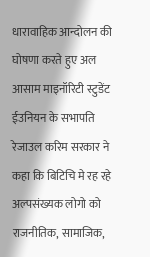धारावाहिक आन्दोलन की घोषणा करते हुए अल आसाम माइनॉरिटी स्टुडेंट ईउनियन के सभापति रेजाउल करिम सरकार ने कहा कि बिटिचि मे रह रहे अल्पसंख्यक लोगो को राजनीतिक, सामाजिक,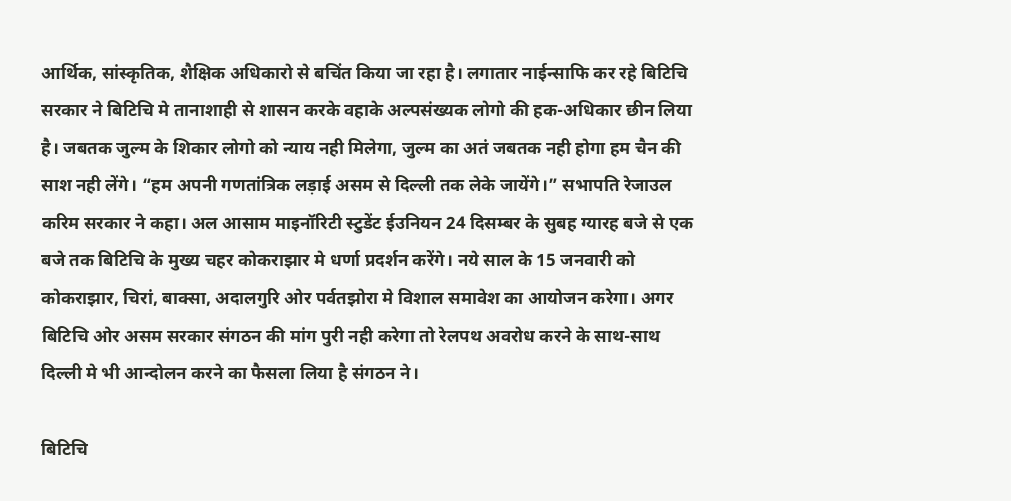आर्थिक, सांस्कृतिक, शैक्षिक अधिकारो से बचिंत किया जा रहा है। लगातार नाईन्साफि कर रहे बिटिचि सरकार ने बिटिचि मे तानाशाही से शासन करके वहाके अल्पसंख्यक लोगो की हक-अधिकार छीन लिया है। जबतक जुल्म के शिकार लोगो को न्याय नही मिलेगा, जुल्म का अतं जबतक नही होगा हम चैन की साश नही लेंगे। “हम अपनी गणतांत्रिक लड़ाई असम से दिल्ली तक लेके जायेंगे।” सभापति रेजाउल करिम सरकार ने कहा। अल आसाम माइनॉरिटी स्टुडेंट ईउनियन 24 दिसम्बर के सुबह ग्यारह बजे से एक बजे तक बिटिचि के मुख्य चहर कोकराझार मे धर्णा प्रदर्शन करेंगे। नये साल के 15 जनवारी को कोकराझार, चिरां, बाक्सा, अदालगुरि ओर पर्वतझोरा मे विशाल समावेश का आयोजन करेगा। अगर बिटिचि ओर असम सरकार संगठन की मांग पुरी नही करेगा तो रेलपथ अवरोध करने के साथ-साथ दिल्ली मे भी आन्दोलन करने का फैसला लिया है संगठन ने।

बिटिचि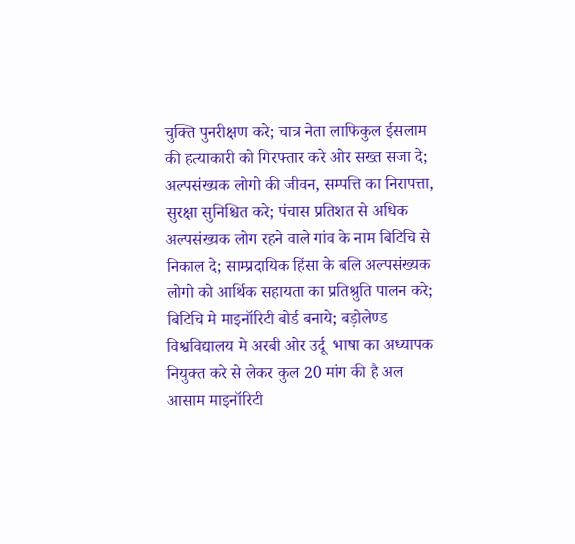चुक्ति पुनरीक्षण करे; चात्र नेता लाफिकुल ईसलाम की हत्याकारी को गिरफ्तार करे ओर सख्त सजा दे; अल्पसंख्यक लोगो की जीवन, सम्पत्ति का निरापत्ता, सुरक्षा सुनिश्चित करे; पंचास प्रतिशत से अधिक अल्पसंख्यक लोग रहने वाले गांव के नाम बिटिचि से निकाल दे; साम्प्रदायिक हिंसा के बलि अल्पसंख्यक लोगो को आर्थिक सहायता का प्रतिश्रुति पालन करे; बिटिचि मे माइनॉरिटी बोर्ड बनाये; बड़ोलेण्ड विश्वविद्यालय मे अरबी ओर उर्दू  भाषा का अध्यापक नियुक्त करे से लेकर कुल 20 मांग की है अल आसाम माइनॉरिटी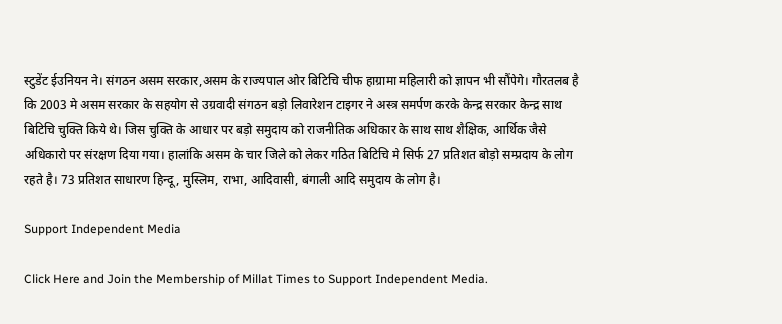स्टुडेंट ईउनियन ने। संगठन असम सरकार,असम के राज्यपाल ओर बिटिचि चीफ हाग्रामा महिलारी को ज्ञापन भी सौंपेगे। गौरतलब है कि 2003 मे असम सरकार के सहयोग से उग्रवादी संगठन बड़ो लिवारेशन टाइगर ने अस्त्र समर्पण करके केन्द्र सरकार केन्द्र साथ बिटिचि चुक्ति किये थे। जिस चुक्ति के आधार पर बड़ो समुदाय को राजनीतिक अधिकार के साथ साथ शैक्षिक, आर्थिक जैसे अधिकारो पर संरक्षण दिया गया। हालांकि असम के चार जिले को लेकर गठित बिटिचि मे सिर्फ 27 प्रतिशत बोड़ो सम्प्रदाय के लोग रहते है। 73 प्रतिशत साधारण हिन्दू, मुस्लिम, राभा, आदिवासी, बंगाली आदि समुदाय के लोग है।

Support Independent Media

Click Here and Join the Membership of Millat Times to Support Independent Media.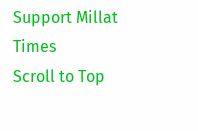Support Millat Times
Scroll to Top